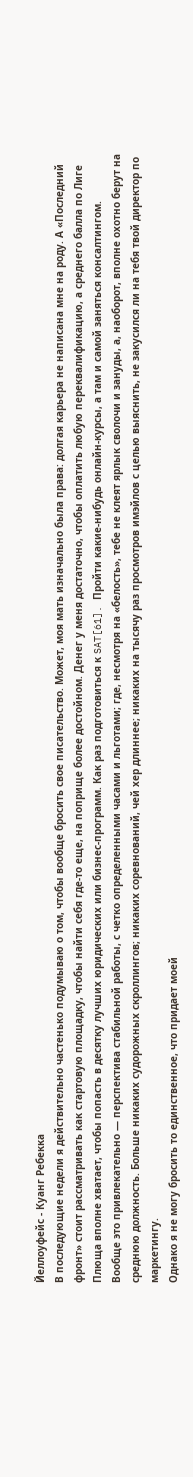Йеллоуфейс - Куанг Ребекка
В последующие недели я действительно частенько подумываю о том, чтобы вообще бросить свое писательство. Может, моя мать изначально была права: долгая карьера не написана мне на роду. А «Последний фронт» стоит рассматривать как стартовую площадку, чтобы найти себя где-то еще, на поприще более достойном. Денег у меня достаточно, чтобы оплатить любую переквалификацию, а среднего балла по Лиге Плюща вполне хватает, чтобы попасть в десятку лучших юридических или бизнес-программ. Как раз подготовиться к SAT[61]. Пройти какие-нибудь онлайн-курсы, а там и самой заняться консалтингом.
Вообще это привлекательно — перспектива стабильной работы, с четко определенными часами и льготами; где, несмотря на «белость», тебе не клеят ярлык сволочи и зануды, а, наоборот, вполне охотно берут на среднюю должность. Больше никаких судорожных скроллингов; никаких соревнований, чей хер длиннее; никаких на тысячу раз просмотров имэйлов с целью выяснить, не закусился ли на тебя твой директор по маркетингу.
Однако я не могу бросить то единственное, что придает моей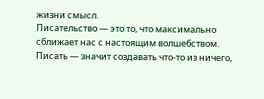жизни смысл.
Писательство — это то, что максимально сближает нас с настоящим волшебством. Писать — значит создавать что-то из ничего,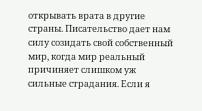открывать врата в другие страны. Писательство дает нам силу созидать свой собственный мир, когда мир реальный причиняет слишком уж сильные страдания. Если я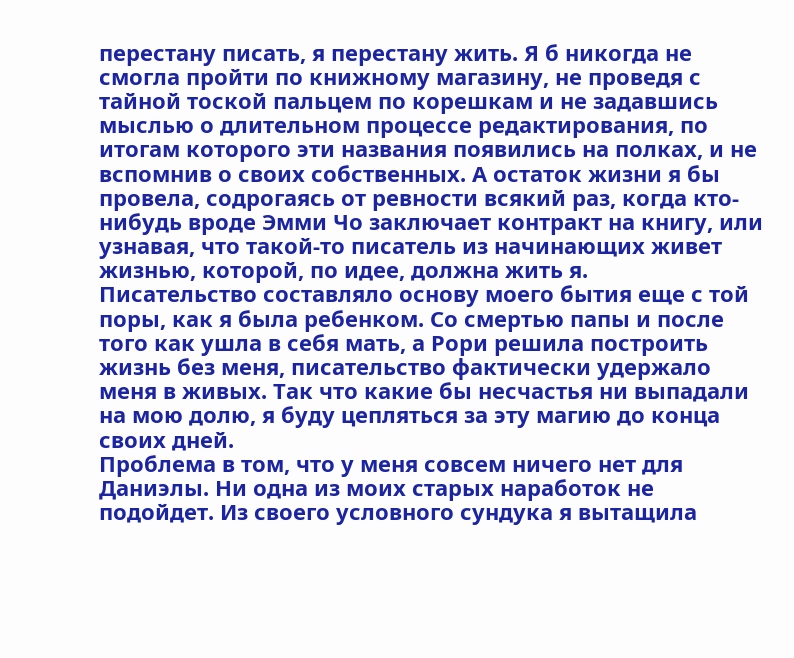перестану писать, я перестану жить. Я б никогда не смогла пройти по книжному магазину, не проведя с тайной тоской пальцем по корешкам и не задавшись мыслью о длительном процессе редактирования, по итогам которого эти названия появились на полках, и не вспомнив о своих собственных. А остаток жизни я бы провела, содрогаясь от ревности всякий раз, когда кто-нибудь вроде Эмми Чо заключает контракт на книгу, или узнавая, что такой-то писатель из начинающих живет жизнью, которой, по идее, должна жить я.
Писательство составляло основу моего бытия еще с той поры, как я была ребенком. Со смертью папы и после того как ушла в себя мать, а Рори решила построить жизнь без меня, писательство фактически удержало меня в живых. Так что какие бы несчастья ни выпадали на мою долю, я буду цепляться за эту магию до конца своих дней.
Проблема в том, что у меня совсем ничего нет для Даниэлы. Ни одна из моих старых наработок не подойдет. Из своего условного сундука я вытащила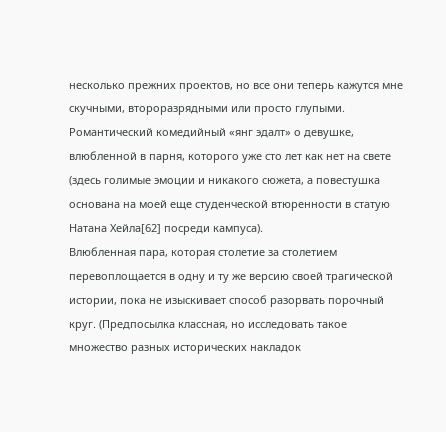несколько прежних проектов, но все они теперь кажутся мне скучными, второразрядными или просто глупыми.
Романтический комедийный «янг эдалт» о девушке, влюбленной в парня, которого уже сто лет как нет на свете (здесь голимые эмоции и никакого сюжета, а повестушка основана на моей еще студенческой втюренности в статую Натана Хейла[62] посреди кампуса).
Влюбленная пара, которая столетие за столетием перевоплощается в одну и ту же версию своей трагической истории, пока не изыскивает способ разорвать порочный круг. (Предпосылка классная, но исследовать такое множество разных исторических накладок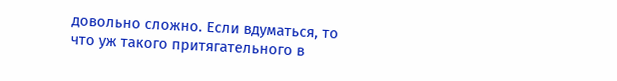довольно сложно. Если вдуматься, то что уж такого притягательного в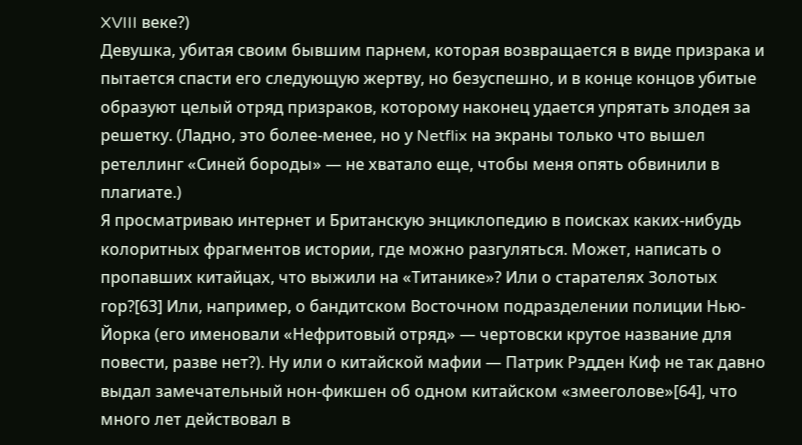XVIII веке?)
Девушка, убитая своим бывшим парнем, которая возвращается в виде призрака и пытается спасти его следующую жертву, но безуспешно, и в конце концов убитые образуют целый отряд призраков, которому наконец удается упрятать злодея за решетку. (Ладно, это более-менее, но у Netflix на экраны только что вышел ретеллинг «Синей бороды» — не хватало еще, чтобы меня опять обвинили в плагиате.)
Я просматриваю интернет и Британскую энциклопедию в поисках каких-нибудь колоритных фрагментов истории, где можно разгуляться. Может, написать о пропавших китайцах, что выжили на «Титанике»? Или о старателях Золотых гор?[63] Или, например, о бандитском Восточном подразделении полиции Нью-Йорка (его именовали «Нефритовый отряд» — чертовски крутое название для повести, разве нет?). Ну или о китайской мафии — Патрик Рэдден Киф не так давно выдал замечательный нон-фикшен об одном китайском «змееголове»[64], что много лет действовал в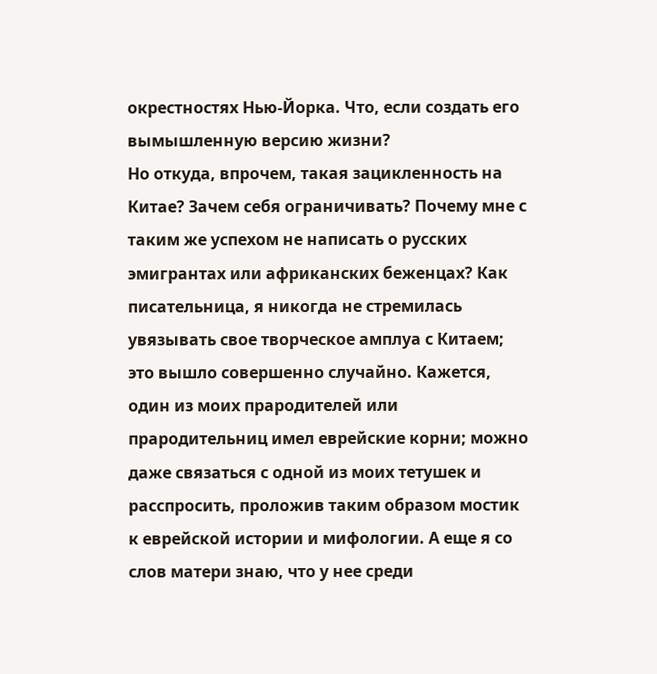окрестностях Нью-Йорка. Что, если создать его вымышленную версию жизни?
Но откуда, впрочем, такая зацикленность на Китае? Зачем себя ограничивать? Почему мне с таким же успехом не написать о русских эмигрантах или африканских беженцах? Как писательница, я никогда не стремилась увязывать свое творческое амплуа с Китаем; это вышло совершенно случайно. Кажется, один из моих прародителей или прародительниц имел еврейские корни; можно даже связаться с одной из моих тетушек и расспросить, проложив таким образом мостик к еврейской истории и мифологии. А еще я со слов матери знаю, что у нее среди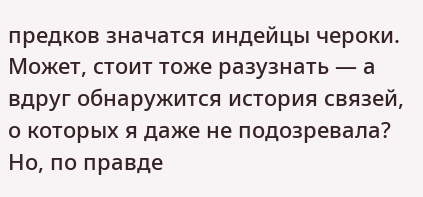предков значатся индейцы чероки. Может, стоит тоже разузнать — а вдруг обнаружится история связей, о которых я даже не подозревала?
Но, по правде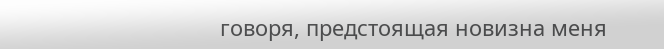говоря, предстоящая новизна меня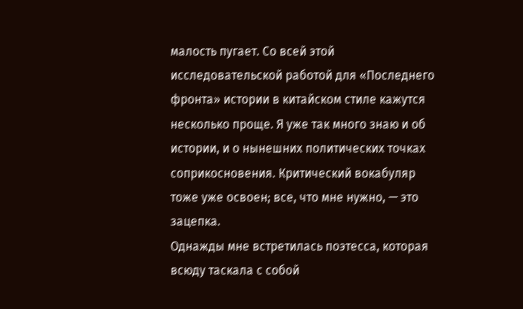малость пугает. Со всей этой исследовательской работой для «Последнего фронта» истории в китайском стиле кажутся несколько проще. Я уже так много знаю и об истории, и о нынешних политических точках соприкосновения. Критический вокабуляр тоже уже освоен; все, что мне нужно, — это зацепка.
Однажды мне встретилась поэтесса, которая всюду таскала с собой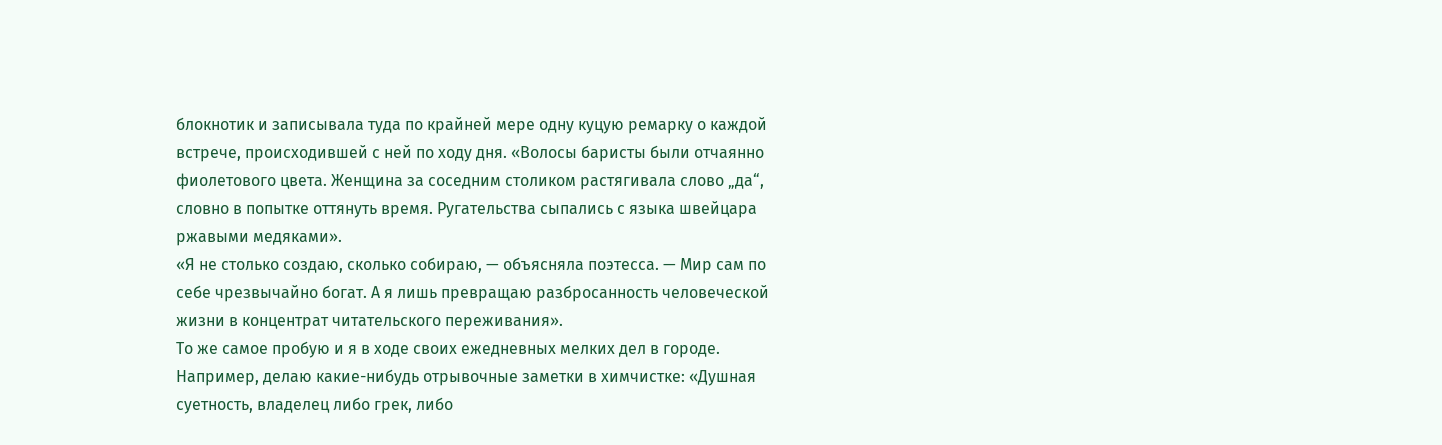блокнотик и записывала туда по крайней мере одну куцую ремарку о каждой встрече, происходившей с ней по ходу дня. «Волосы баристы были отчаянно фиолетового цвета. Женщина за соседним столиком растягивала слово „да“, словно в попытке оттянуть время. Ругательства сыпались с языка швейцара ржавыми медяками».
«Я не столько создаю, сколько собираю, — объясняла поэтесса. — Мир сам по себе чрезвычайно богат. А я лишь превращаю разбросанность человеческой жизни в концентрат читательского переживания».
То же самое пробую и я в ходе своих ежедневных мелких дел в городе. Например, делаю какие-нибудь отрывочные заметки в химчистке: «Душная суетность, владелец либо грек, либо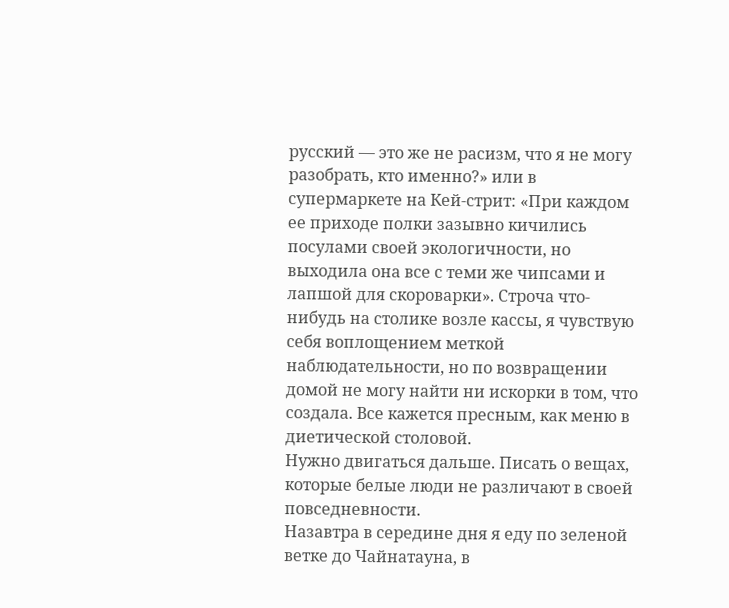русский — это же не расизм, что я не могу разобрать, кто именно?» или в супермаркете на Кей-стрит: «При каждом ее приходе полки зазывно кичились посулами своей экологичности, но выходила она все с теми же чипсами и лапшой для скороварки». Строча что-нибудь на столике возле кассы, я чувствую себя воплощением меткой наблюдательности, но по возвращении домой не могу найти ни искорки в том, что создала. Все кажется пресным, как меню в диетической столовой.
Нужно двигаться дальше. Писать о вещах, которые белые люди не различают в своей повседневности.
Назавтра в середине дня я еду по зеленой ветке до Чайнатауна, в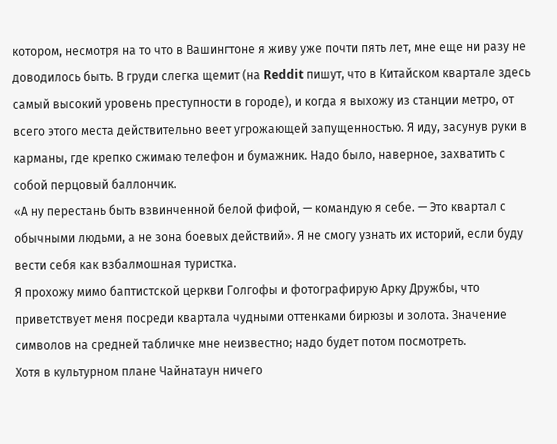котором, несмотря на то что в Вашингтоне я живу уже почти пять лет, мне еще ни разу не доводилось быть. В груди слегка щемит (на Reddit пишут, что в Китайском квартале здесь самый высокий уровень преступности в городе), и когда я выхожу из станции метро, от всего этого места действительно веет угрожающей запущенностью. Я иду, засунув руки в карманы, где крепко сжимаю телефон и бумажник. Надо было, наверное, захватить с собой перцовый баллончик.
«А ну перестань быть взвинченной белой фифой, — командую я себе. — Это квартал с обычными людьми, а не зона боевых действий». Я не смогу узнать их историй, если буду вести себя как взбалмошная туристка.
Я прохожу мимо баптистской церкви Голгофы и фотографирую Арку Дружбы, что приветствует меня посреди квартала чудными оттенками бирюзы и золота. Значение символов на средней табличке мне неизвестно; надо будет потом посмотреть.
Хотя в культурном плане Чайнатаун ничего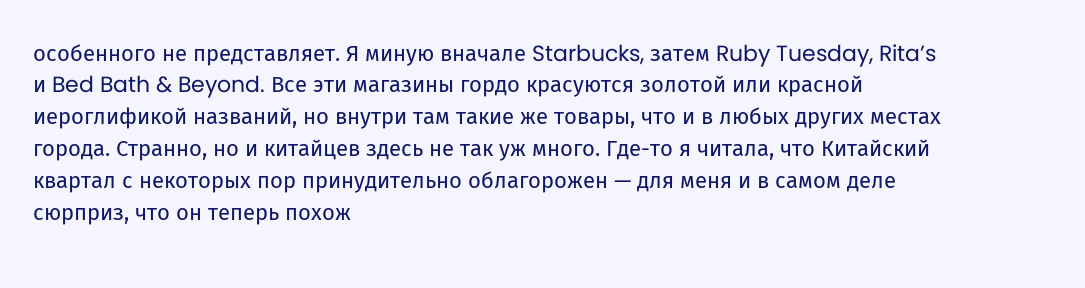особенного не представляет. Я миную вначале Starbucks, затем Ruby Tuesday, Rita’s и Bed Bath & Beyond. Все эти магазины гордо красуются золотой или красной иероглификой названий, но внутри там такие же товары, что и в любых других местах города. Странно, но и китайцев здесь не так уж много. Где-то я читала, что Китайский квартал с некоторых пор принудительно облагорожен — для меня и в самом деле сюрприз, что он теперь похож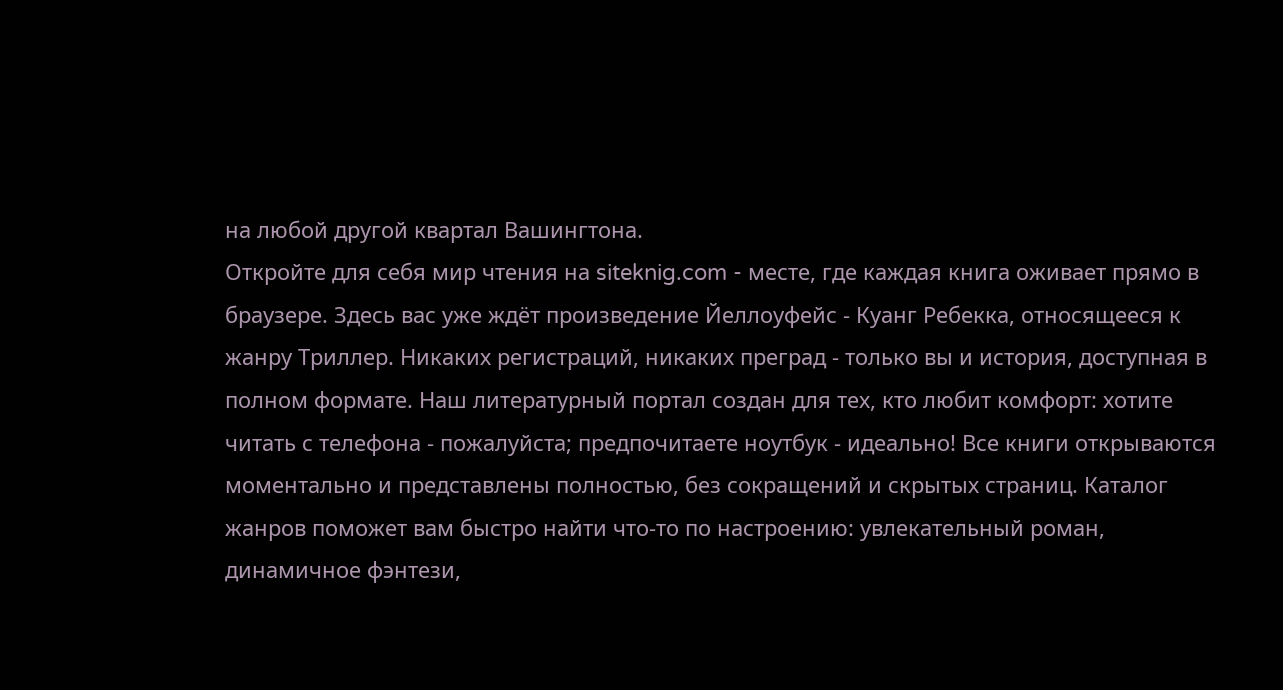на любой другой квартал Вашингтона.
Откройте для себя мир чтения на siteknig.com - месте, где каждая книга оживает прямо в браузере. Здесь вас уже ждёт произведение Йеллоуфейс - Куанг Ребекка, относящееся к жанру Триллер. Никаких регистраций, никаких преград - только вы и история, доступная в полном формате. Наш литературный портал создан для тех, кто любит комфорт: хотите читать с телефона - пожалуйста; предпочитаете ноутбук - идеально! Все книги открываются моментально и представлены полностью, без сокращений и скрытых страниц. Каталог жанров поможет вам быстро найти что-то по настроению: увлекательный роман, динамичное фэнтези,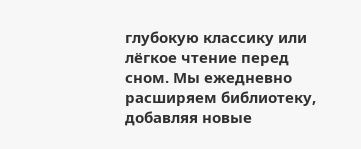глубокую классику или лёгкое чтение перед сном. Мы ежедневно расширяем библиотеку, добавляя новые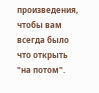произведения, чтобы вам всегда было что открыть "на потом".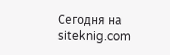Сегодня на siteknig.com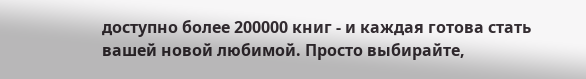доступно более 200000 книг - и каждая готова стать вашей новой любимой. Просто выбирайте,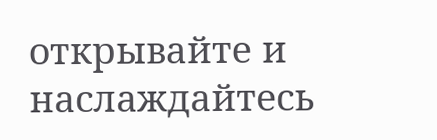открывайте и наслаждайтесь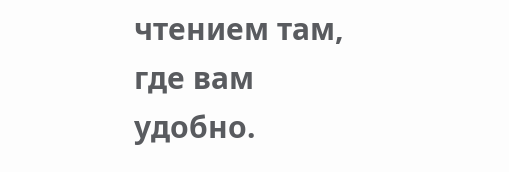чтением там, где вам удобно.